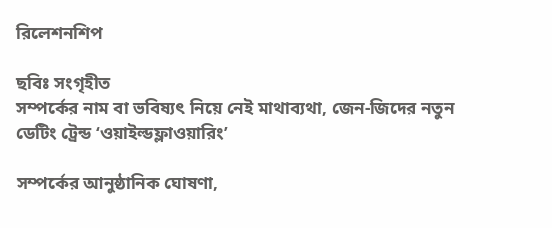রিলেশনশিপ

ছবিঃ সংগৃহীত
সম্পর্কের নাম বা ভবিষ্যৎ নিয়ে নেই মাথাব্যথা, জেন-জিদের নতুন ডেটিং ট্রেন্ড ‘ওয়াইল্ডফ্লাওয়ারিং’

সম্পর্কের আনুষ্ঠানিক ঘোষণা,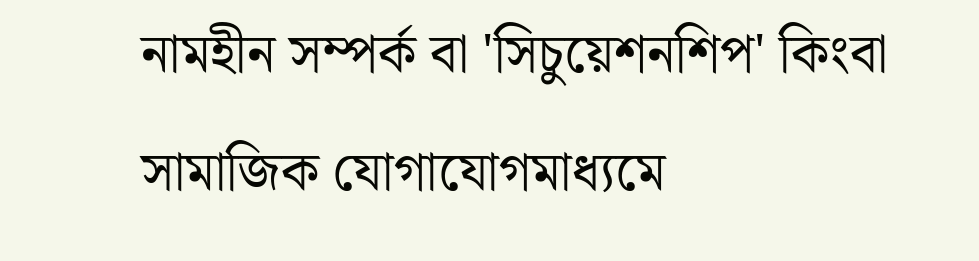নামহীন সম্পর্ক বা 'সিচুয়েশনশিপ' কিংবা সামাজিক যোগাযোগমাধ্যমে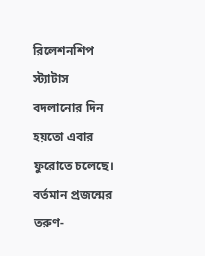রিলেশনশিপ স্ট্যাটাস বদলানোর দিন হয়তো এবার ফুরোতে চলেছে। বর্তমান প্রজন্মের তরুণ-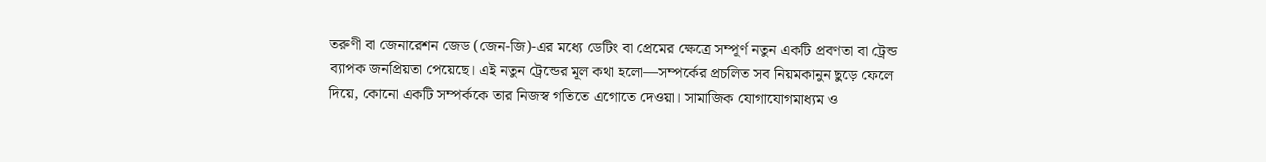তরুণী বা জেনারেশন জেড (জেন-জি)-এর মধ্যে ডেটিং বা প্রেমের ক্ষেত্রে সম্পূর্ণ নতুন একটি প্রবণতা বা ট্রেন্ড ব্যাপক জনপ্রিয়তা পেয়েছে। এই নতুন ট্রেন্ডের মূল কথা হলো—সম্পর্কের প্রচলিত সব নিয়মকানুন ছুড়ে ফেলে দিয়ে, কোনো একটি সম্পর্ককে তার নিজস্ব গতিতে এগোতে দেওয়া। সামাজিক যোগাযোগমাধ্যম ও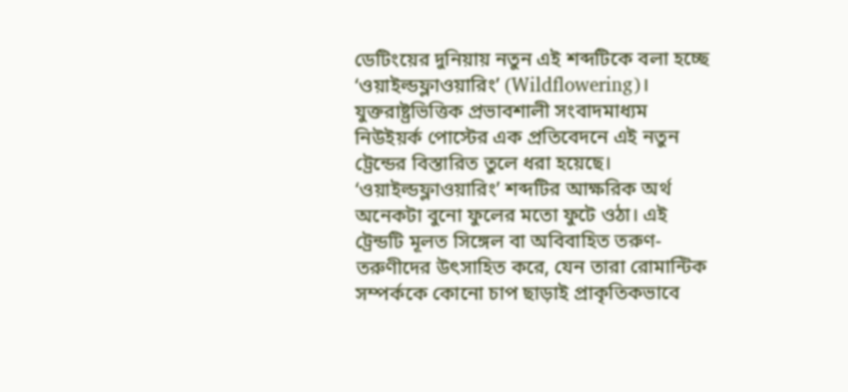ডেটিংয়ের দুনিয়ায় নতুন এই শব্দটিকে বলা হচ্ছে ‘ওয়াইল্ডফ্লাওয়ারিং’ (Wildflowering)।   যুক্তরাষ্ট্রভিত্তিক প্রভাবশালী সংবাদমাধ্যম নিউইয়র্ক পোস্টের এক প্রতিবেদনে এই নতুন ট্রেন্ডের বিস্তারিত তুলে ধরা হয়েছে। ‘ওয়াইল্ডফ্লাওয়ারিং’ শব্দটির আক্ষরিক অর্থ অনেকটা বুনো ফুলের মতো ফুটে ওঠা। এই ট্রেন্ডটি মূলত সিঙ্গেল বা অবিবাহিত তরুণ-তরুণীদের উৎসাহিত করে, যেন তারা রোমান্টিক সম্পর্ককে কোনো চাপ ছাড়াই প্রাকৃতিকভাবে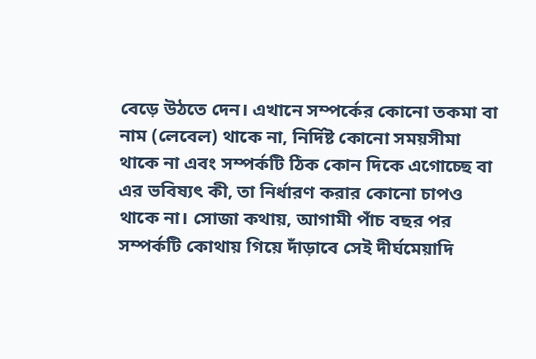বেড়ে উঠতে দেন। এখানে সম্পর্কের কোনো তকমা বা নাম (লেবেল) থাকে না, নির্দিষ্ট কোনো সময়সীমা থাকে না এবং সম্পর্কটি ঠিক কোন দিকে এগোচ্ছে বা এর ভবিষ্যৎ কী, তা নির্ধারণ করার কোনো চাপও থাকে না। সোজা কথায়, আগামী পাঁচ বছর পর সম্পর্কটি কোথায় গিয়ে দাঁড়াবে সেই দীর্ঘমেয়াদি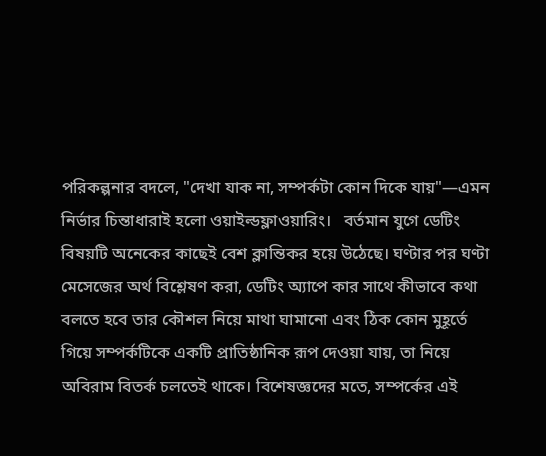পরিকল্পনার বদলে, "দেখা যাক না, সম্পর্কটা কোন দিকে যায়"—এমন নির্ভার চিন্তাধারাই হলো ওয়াইল্ডফ্লাওয়ারিং।   বর্তমান যুগে ডেটিং বিষয়টি অনেকের কাছেই বেশ ক্লান্তিকর হয়ে উঠেছে। ঘণ্টার পর ঘণ্টা মেসেজের অর্থ বিশ্লেষণ করা, ডেটিং অ্যাপে কার সাথে কীভাবে কথা বলতে হবে তার কৌশল নিয়ে মাথা ঘামানো এবং ঠিক কোন মুহূর্তে গিয়ে সম্পর্কটিকে একটি প্রাতিষ্ঠানিক রূপ দেওয়া যায়, তা নিয়ে অবিরাম বিতর্ক চলতেই থাকে। বিশেষজ্ঞদের মতে, সম্পর্কের এই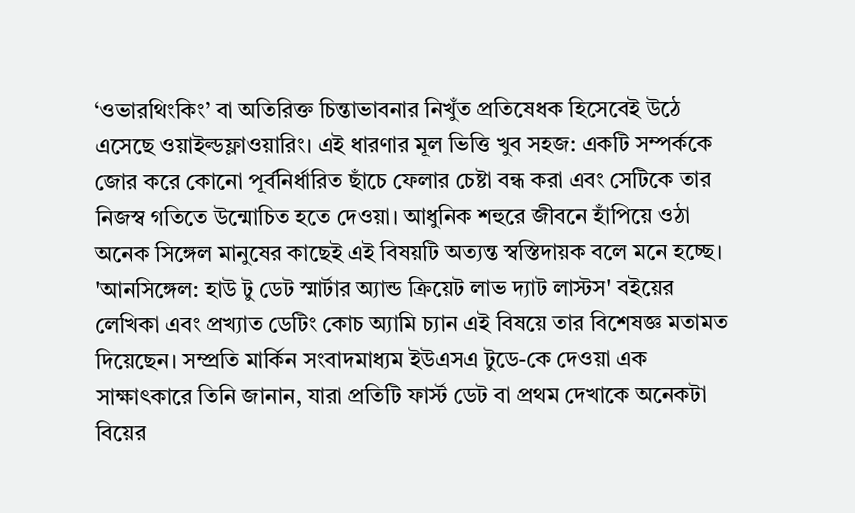‘ওভারথিংকিং’ বা অতিরিক্ত চিন্তাভাবনার নিখুঁত প্রতিষেধক হিসেবেই উঠে এসেছে ওয়াইল্ডফ্লাওয়ারিং। এই ধারণার মূল ভিত্তি খুব সহজ: একটি সম্পর্ককে জোর করে কোনো পূর্বনির্ধারিত ছাঁচে ফেলার চেষ্টা বন্ধ করা এবং সেটিকে তার নিজস্ব গতিতে উন্মোচিত হতে দেওয়া। আধুনিক শহুরে জীবনে হাঁপিয়ে ওঠা অনেক সিঙ্গেল মানুষের কাছেই এই বিষয়টি অত্যন্ত স্বস্তিদায়ক বলে মনে হচ্ছে।   'আনসিঙ্গেল: হাউ টু ডেট স্মার্টার অ্যান্ড ক্রিয়েট লাভ দ্যাট লাস্টস' বইয়ের লেখিকা এবং প্রখ্যাত ডেটিং কোচ অ্যামি চ্যান এই বিষয়ে তার বিশেষজ্ঞ মতামত দিয়েছেন। সম্প্রতি মার্কিন সংবাদমাধ্যম ইউএসএ টুডে-কে দেওয়া এক সাক্ষাৎকারে তিনি জানান, যারা প্রতিটি ফার্স্ট ডেট বা প্রথম দেখাকে অনেকটা বিয়ের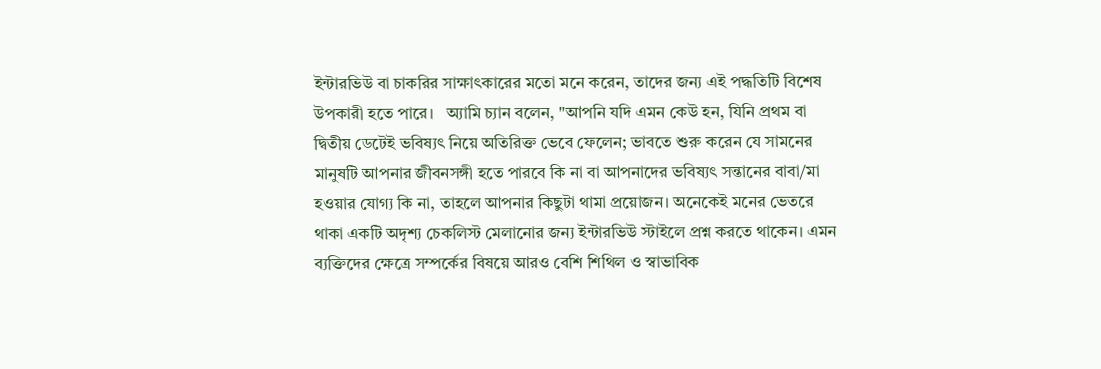ইন্টারভিউ বা চাকরির সাক্ষাৎকারের মতো মনে করেন, তাদের জন্য এই পদ্ধতিটি বিশেষ উপকারী হতে পারে।   অ্যামি চ্যান বলেন, "আপনি যদি এমন কেউ হন, যিনি প্রথম বা দ্বিতীয় ডেটেই ভবিষ্যৎ নিয়ে অতিরিক্ত ভেবে ফেলেন; ভাবতে শুরু করেন যে সামনের মানুষটি আপনার জীবনসঙ্গী হতে পারবে কি না বা আপনাদের ভবিষ্যৎ সন্তানের বাবা/মা হওয়ার যোগ্য কি না, তাহলে আপনার কিছুটা থামা প্রয়োজন। অনেকেই মনের ভেতরে থাকা একটি অদৃশ্য চেকলিস্ট মেলানোর জন্য ইন্টারভিউ স্টাইলে প্রশ্ন করতে থাকেন। এমন ব্যক্তিদের ক্ষেত্রে সম্পর্কের বিষয়ে আরও বেশি শিথিল ও স্বাভাবিক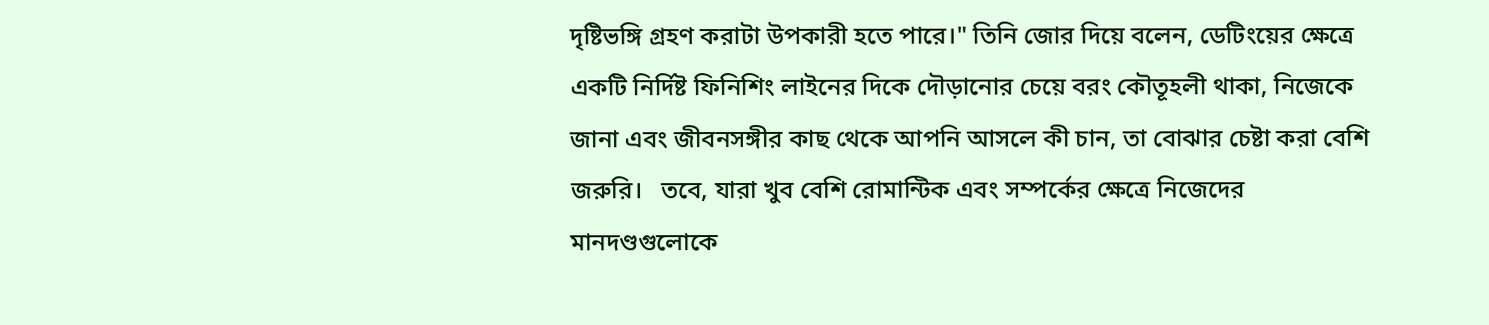দৃষ্টিভঙ্গি গ্রহণ করাটা উপকারী হতে পারে।" তিনি জোর দিয়ে বলেন, ডেটিংয়ের ক্ষেত্রে একটি নির্দিষ্ট ফিনিশিং লাইনের দিকে দৌড়ানোর চেয়ে বরং কৌতূহলী থাকা, নিজেকে জানা এবং জীবনসঙ্গীর কাছ থেকে আপনি আসলে কী চান, তা বোঝার চেষ্টা করা বেশি জরুরি।   তবে, যারা খুব বেশি রোমান্টিক এবং সম্পর্কের ক্ষেত্রে নিজেদের মানদণ্ডগুলোকে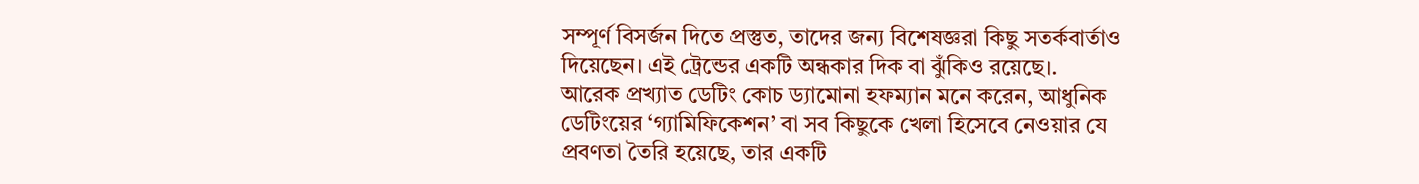সম্পূর্ণ বিসর্জন দিতে প্রস্তুত, তাদের জন্য বিশেষজ্ঞরা কিছু সতর্কবার্তাও দিয়েছেন। এই ট্রেন্ডের একটি অন্ধকার দিক বা ঝুঁকিও রয়েছে।.   আরেক প্রখ্যাত ডেটিং কোচ ড্যামোনা হফম্যান মনে করেন, আধুনিক ডেটিংয়ের ‘গ্যামিফিকেশন’ বা সব কিছুকে খেলা হিসেবে নেওয়ার যে প্রবণতা তৈরি হয়েছে, তার একটি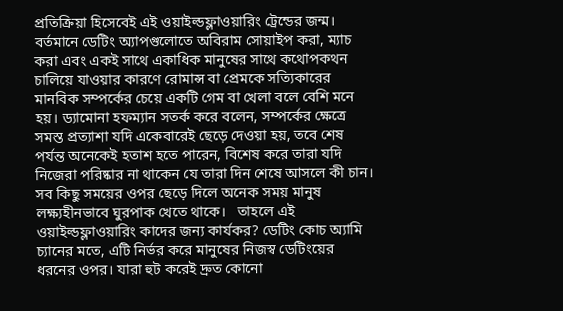প্রতিক্রিয়া হিসেবেই এই ওয়াইল্ডফ্লাওয়ারিং ট্রেন্ডের জন্ম। বর্তমানে ডেটিং অ্যাপগুলোতে অবিরাম সোয়াইপ করা, ম্যাচ করা এবং একই সাথে একাধিক মানুষের সাথে কথোপকথন চালিয়ে যাওয়ার কারণে রোমান্স বা প্রেমকে সত্যিকারের মানবিক সম্পর্কের চেয়ে একটি গেম বা খেলা বলে বেশি মনে হয়। ড্যামোনা হফম্যান সতর্ক করে বলেন, সম্পর্কের ক্ষেত্রে সমস্ত প্রত্যাশা যদি একেবারেই ছেড়ে দেওয়া হয়, তবে শেষ পর্যন্ত অনেকেই হতাশ হতে পারেন, বিশেষ করে তারা যদি নিজেরা পরিষ্কার না থাকেন যে তারা দিন শেষে আসলে কী চান। সব কিছু সময়ের ওপর ছেড়ে দিলে অনেক সময় মানুষ লক্ষ্যহীনভাবে ঘুরপাক খেতে থাকে।   তাহলে এই ওয়াইল্ডফ্লাওয়ারিং কাদের জন্য কার্যকর? ডেটিং কোচ অ্যামি চ্যানের মতে, এটি নির্ভর করে মানুষের নিজস্ব ডেটিংয়ের ধরনের ওপর। যারা হুট করেই দ্রুত কোনো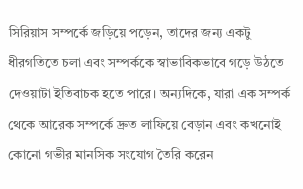সিরিয়াস সম্পর্কে জড়িয়ে পড়েন, তাদের জন্য একটু ধীরগতিতে চলা এবং সম্পর্ককে স্বাভাবিকভাবে গড়ে উঠতে দেওয়াটা ইতিবাচক হতে পারে। অন্যদিকে, যারা এক সম্পর্ক থেকে আরেক সম্পর্কে দ্রুত লাফিয়ে বেড়ান এবং কখনোই কোনো গভীর মানসিক সংযোগ তৈরি করেন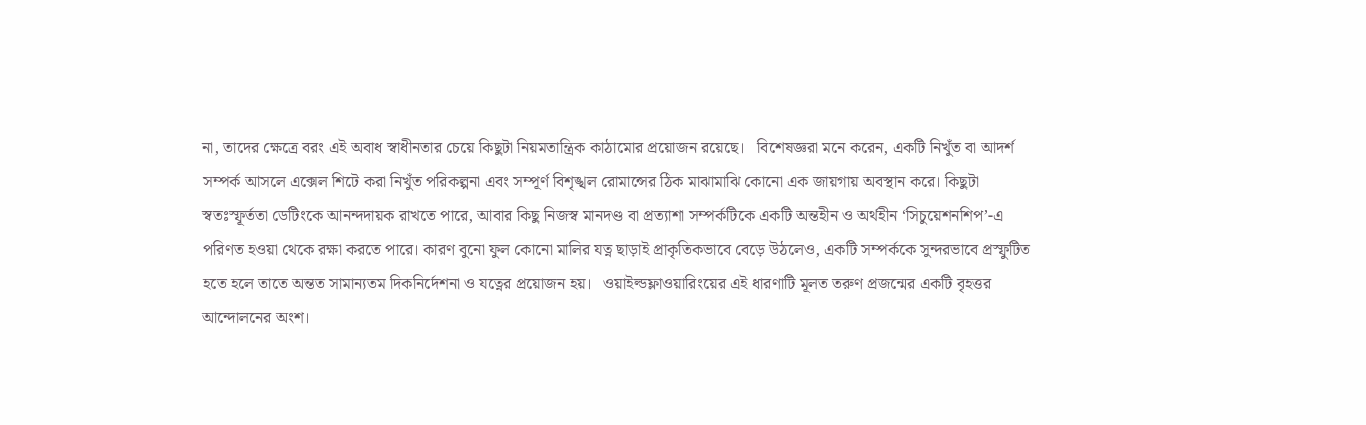না, তাদের ক্ষেত্রে বরং এই অবাধ স্বাধীনতার চেয়ে কিছুটা নিয়মতান্ত্রিক কাঠামোর প্রয়োজন রয়েছে।   বিশেষজ্ঞরা মনে করেন, একটি নিখুঁত বা আদর্শ সম্পর্ক আসলে এক্সেল শিটে করা নিখুঁত পরিকল্পনা এবং সম্পূর্ণ বিশৃঙ্খল রোমান্সের ঠিক মাঝামাঝি কোনো এক জায়গায় অবস্থান করে। কিছুটা স্বতঃস্ফূর্ততা ডেটিংকে আনন্দদায়ক রাখতে পারে, আবার কিছু নিজস্ব মানদণ্ড বা প্রত্যাশা সম্পর্কটিকে একটি অন্তহীন ও অর্থহীন ‘সিচুয়েশনশিপ’-এ পরিণত হওয়া থেকে রক্ষা করতে পারে। কারণ বুনো ফুল কোনো মালির যত্ন ছাড়াই প্রাকৃতিকভাবে বেড়ে উঠলেও, একটি সম্পর্ককে সুন্দরভাবে প্রস্ফুটিত হতে হলে তাতে অন্তত সামান্যতম দিকনির্দেশনা ও যত্নের প্রয়োজন হয়।   ওয়াইল্ডফ্লাওয়ারিংয়ের এই ধারণাটি মূলত তরুণ প্রজন্মের একটি বৃহত্তর আন্দোলনের অংশ।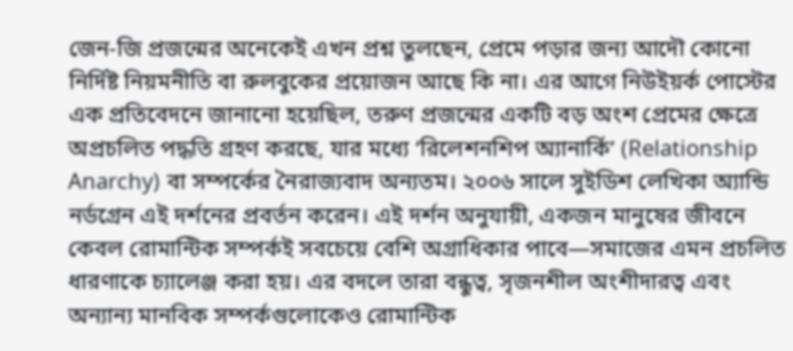জেন-জি প্রজন্মের অনেকেই এখন প্রশ্ন তুলছেন, প্রেমে পড়ার জন্য আদৌ কোনো নির্দিষ্ট নিয়মনীতি বা রুলবুকের প্রয়োজন আছে কি না। এর আগে নিউইয়র্ক পোস্টের এক প্রতিবেদনে জানানো হয়েছিল, তরুণ প্রজন্মের একটি বড় অংশ প্রেমের ক্ষেত্রে অপ্রচলিত পদ্ধতি গ্রহণ করছে, যার মধ্যে ‘রিলেশনশিপ অ্যানার্কি’ (Relationship Anarchy) বা সম্পর্কের নৈরাজ্যবাদ অন্যতম। ২০০৬ সালে সুইডিশ লেখিকা অ্যান্ডি নর্ডগ্রেন এই দর্শনের প্রবর্তন করেন। এই দর্শন অনুযায়ী, একজন মানুষের জীবনে কেবল রোমান্টিক সম্পর্কই সবচেয়ে বেশি অগ্রাধিকার পাবে—সমাজের এমন প্রচলিত ধারণাকে চ্যালেঞ্জ করা হয়। এর বদলে তারা বন্ধুত্ব, সৃজনশীল অংশীদারত্ব এবং অন্যান্য মানবিক সম্পর্কগুলোকেও রোমান্টিক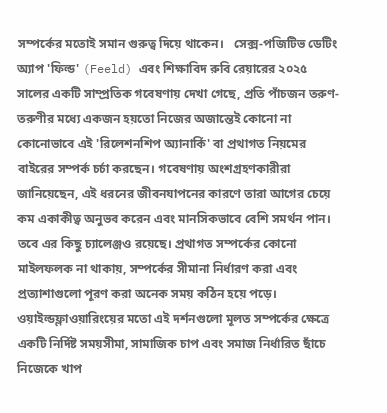সম্পর্কের মতোই সমান গুরুত্ব দিয়ে থাকেন।   সেক্স-পজিটিভ ডেটিং অ্যাপ 'ফিল্ড' (Feeld) এবং শিক্ষাবিদ রুবি রেয়ারের ২০২৫ সালের একটি সাম্প্রতিক গবেষণায় দেখা গেছে, প্রতি পাঁচজন তরুণ-তরুণীর মধ্যে একজন হয়তো নিজের অজান্তেই কোনো না কোনোভাবে এই 'রিলেশনশিপ অ্যানার্কি' বা প্রথাগত নিয়মের বাইরের সম্পর্ক চর্চা করছেন। গবেষণায় অংশগ্রহণকারীরা জানিয়েছেন, এই ধরনের জীবনযাপনের কারণে তারা আগের চেয়ে কম একাকীত্ব অনুভব করেন এবং মানসিকভাবে বেশি সমর্থন পান। তবে এর কিছু চ্যালেঞ্জও রয়েছে। প্রথাগত সম্পর্কের কোনো মাইলফলক না থাকায়, সম্পর্কের সীমানা নির্ধারণ করা এবং প্রত্যাশাগুলো পূরণ করা অনেক সময় কঠিন হয়ে পড়ে।   ওয়াইল্ডফ্লাওয়ারিংয়ের মতো এই দর্শনগুলো মূলত সম্পর্কের ক্ষেত্রে একটি নির্দিষ্ট সময়সীমা, সামাজিক চাপ এবং সমাজ নির্ধারিত ছাঁচে নিজেকে খাপ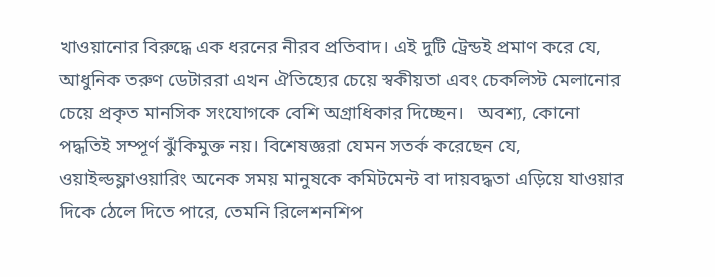খাওয়ানোর বিরুদ্ধে এক ধরনের নীরব প্রতিবাদ। এই দুটি ট্রেন্ডই প্রমাণ করে যে, আধুনিক তরুণ ডেটাররা এখন ঐতিহ্যের চেয়ে স্বকীয়তা এবং চেকলিস্ট মেলানোর চেয়ে প্রকৃত মানসিক সংযোগকে বেশি অগ্রাধিকার দিচ্ছেন।   অবশ্য, কোনো পদ্ধতিই সম্পূর্ণ ঝুঁকিমুক্ত নয়। বিশেষজ্ঞরা যেমন সতর্ক করেছেন যে, ওয়াইল্ডফ্লাওয়ারিং অনেক সময় মানুষকে কমিটমেন্ট বা দায়বদ্ধতা এড়িয়ে যাওয়ার দিকে ঠেলে দিতে পারে, তেমনি রিলেশনশিপ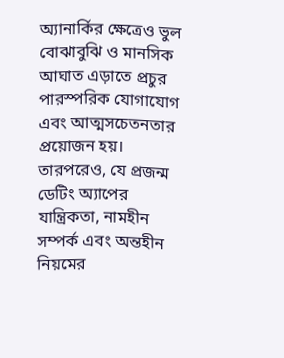অ্যানার্কির ক্ষেত্রেও ভুল বোঝাবুঝি ও মানসিক আঘাত এড়াতে প্রচুর পারস্পরিক যোগাযোগ এবং আত্মসচেতনতার প্রয়োজন হয়।   তারপরেও, যে প্রজন্ম ডেটিং অ্যাপের যান্ত্রিকতা, নামহীন সম্পর্ক এবং অন্তহীন নিয়মের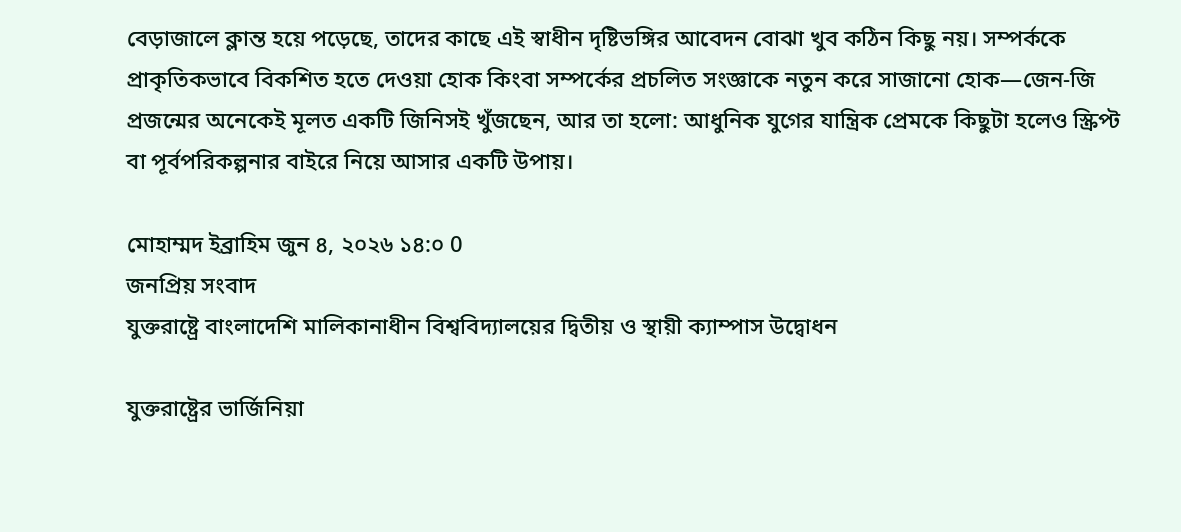বেড়াজালে ক্লান্ত হয়ে পড়েছে, তাদের কাছে এই স্বাধীন দৃষ্টিভঙ্গির আবেদন বোঝা খুব কঠিন কিছু নয়। সম্পর্ককে প্রাকৃতিকভাবে বিকশিত হতে দেওয়া হোক কিংবা সম্পর্কের প্রচলিত সংজ্ঞাকে নতুন করে সাজানো হোক—জেন-জি প্রজন্মের অনেকেই মূলত একটি জিনিসই খুঁজছেন, আর তা হলো: আধুনিক যুগের যান্ত্রিক প্রেমকে কিছুটা হলেও স্ক্রিপ্ট বা পূর্বপরিকল্পনার বাইরে নিয়ে আসার একটি উপায়।

মোহাম্মদ ইব্রাহিম জুন ৪, ২০২৬ ১৪:০ 0
জনপ্রিয় সংবাদ
যুক্তরাষ্ট্রে বাংলাদেশি মালিকানাধীন বিশ্ববিদ্যালয়ের দ্বিতীয় ও স্থায়ী ক্যাম্পাস উদ্বোধন

যুক্তরাষ্ট্রের ভার্জিনিয়া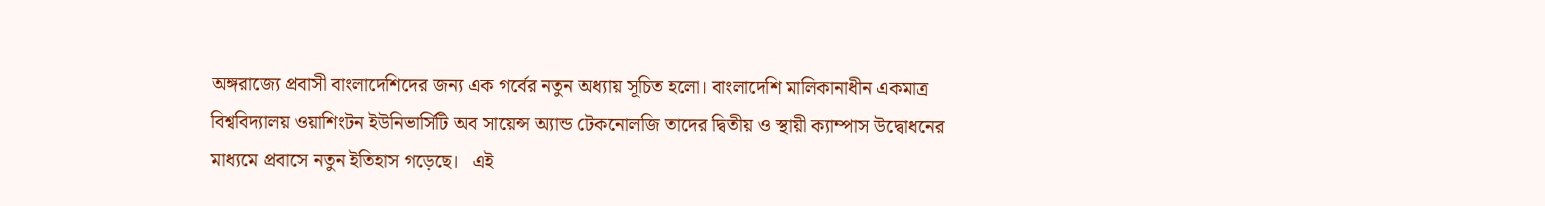অঙ্গরাজ্যে প্রবাসী বাংলাদেশিদের জন্য এক গর্বের নতুন অধ্যায় সূচিত হলো। বাংলাদেশি মালিকানাধীন একমাত্র বিশ্ববিদ্যালয় ওয়াশিংটন ইউনিভার্সিটি অব সায়েন্স অ্যান্ড টেকনোলজি তাদের দ্বিতীয় ও স্থায়ী ক্যাম্পাস উদ্বোধনের মাধ্যমে প্রবাসে নতুন ইতিহাস গড়েছে।   এই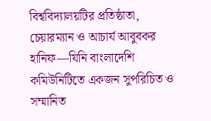বিশ্ববিদ্যালয়টির প্রতিষ্ঠাতা, চেয়ারম্যান ও আচার্য আবুবকর হানিফ—যিনি বাংলাদেশি কমিউনিটিতে একজন সুপরিচিত ও সম্মানিত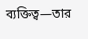ব্যক্তিত্ব—তার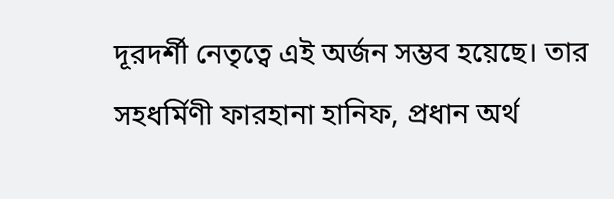দূরদর্শী নেতৃত্বে এই অর্জন সম্ভব হয়েছে। তার সহধর্মিণী ফারহানা হানিফ, প্রধান অর্থ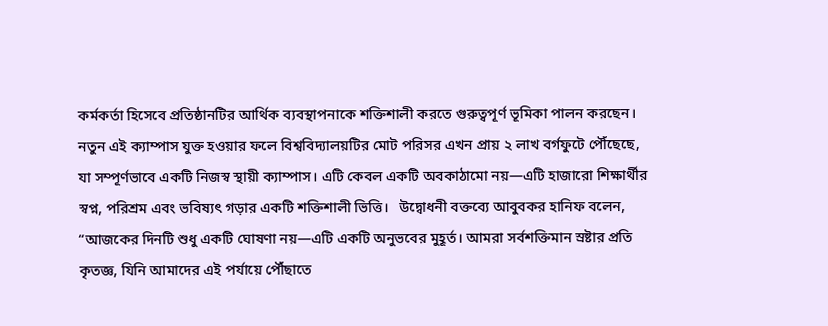কর্মকর্তা হিসেবে প্রতিষ্ঠানটির আর্থিক ব্যবস্থাপনাকে শক্তিশালী করতে গুরুত্বপূর্ণ ভূমিকা পালন করছেন।   নতুন এই ক্যাম্পাস যুক্ত হওয়ার ফলে বিশ্ববিদ্যালয়টির মোট পরিসর এখন প্রায় ২ লাখ বর্গফুটে পৌঁছেছে, যা সম্পূর্ণভাবে একটি নিজস্ব স্থায়ী ক্যাম্পাস। এটি কেবল একটি অবকাঠামো নয়—এটি হাজারো শিক্ষার্থীর স্বপ্ন, পরিশ্রম এবং ভবিষ্যৎ গড়ার একটি শক্তিশালী ভিত্তি।   উদ্বোধনী বক্তব্যে আবুবকর হানিফ বলেন, “আজকের দিনটি শুধু একটি ঘোষণা নয়—এটি একটি অনুভবের মুহূর্ত। আমরা সর্বশক্তিমান স্রষ্টার প্রতি কৃতজ্ঞ, যিনি আমাদের এই পর্যায়ে পৌঁছাতে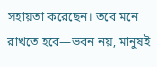সহায়তা করেছেন। তবে মনে রাখতে হবে—ভবন নয়, মানুষই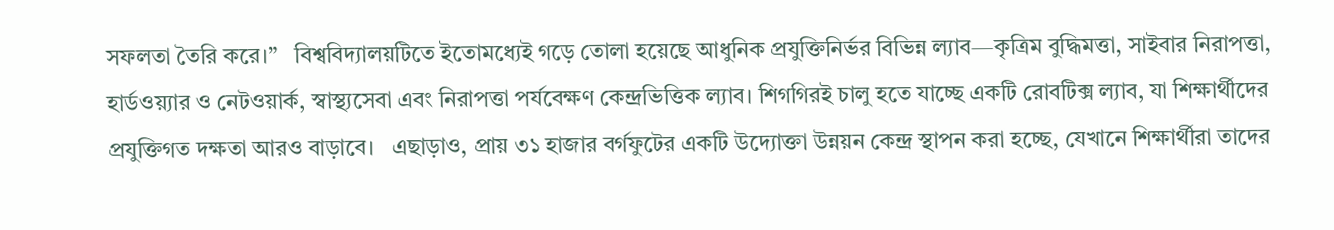সফলতা তৈরি করে।”   বিশ্ববিদ্যালয়টিতে ইতোমধ্যেই গড়ে তোলা হয়েছে আধুনিক প্রযুক্তিনির্ভর বিভিন্ন ল্যাব—কৃত্রিম বুদ্ধিমত্তা, সাইবার নিরাপত্তা, হার্ডওয়্যার ও নেটওয়ার্ক, স্বাস্থ্যসেবা এবং নিরাপত্তা পর্যবেক্ষণ কেন্দ্রভিত্তিক ল্যাব। শিগগিরই চালু হতে যাচ্ছে একটি রোবটিক্স ল্যাব, যা শিক্ষার্থীদের প্রযুক্তিগত দক্ষতা আরও বাড়াবে।   এছাড়াও, প্রায় ৩১ হাজার বর্গফুটের একটি উদ্যোক্তা উন্নয়ন কেন্দ্র স্থাপন করা হচ্ছে, যেখানে শিক্ষার্থীরা তাদের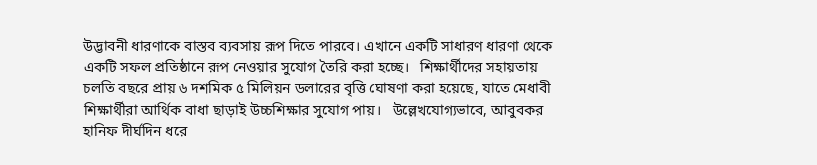উদ্ভাবনী ধারণাকে বাস্তব ব্যবসায় রূপ দিতে পারবে। এখানে একটি সাধারণ ধারণা থেকে একটি সফল প্রতিষ্ঠানে রূপ নেওয়ার সুযোগ তৈরি করা হচ্ছে।   শিক্ষার্থীদের সহায়তায় চলতি বছরে প্রায় ৬ দশমিক ৫ মিলিয়ন ডলারের বৃত্তি ঘোষণা করা হয়েছে, যাতে মেধাবী শিক্ষার্থীরা আর্থিক বাধা ছাড়াই উচ্চশিক্ষার সুযোগ পায়।   উল্লেখযোগ্যভাবে, আবুবকর হানিফ দীর্ঘদিন ধরে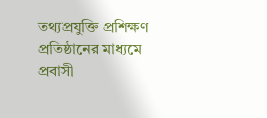তথ্যপ্রযুক্তি প্রশিক্ষণ প্রতিষ্ঠানের মাধ্যমে প্রবাসী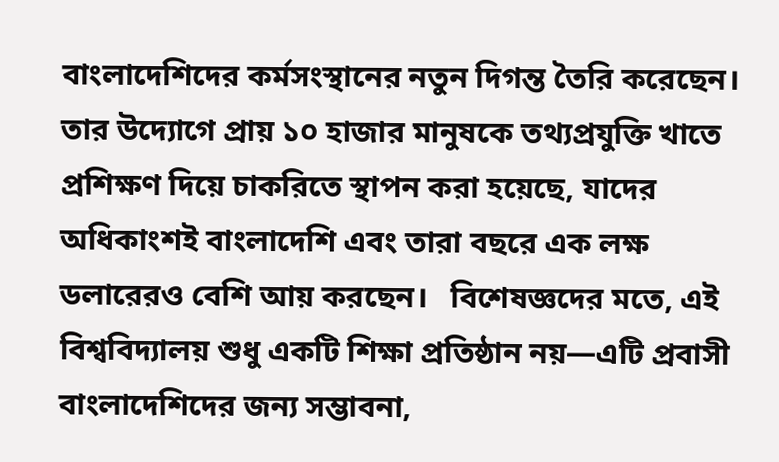বাংলাদেশিদের কর্মসংস্থানের নতুন দিগন্ত তৈরি করেছেন। তার উদ্যোগে প্রায় ১০ হাজার মানুষকে তথ্যপ্রযুক্তি খাতে প্রশিক্ষণ দিয়ে চাকরিতে স্থাপন করা হয়েছে, যাদের অধিকাংশই বাংলাদেশি এবং তারা বছরে এক লক্ষ ডলারেরও বেশি আয় করছেন।   বিশেষজ্ঞদের মতে, এই বিশ্ববিদ্যালয় শুধু একটি শিক্ষা প্রতিষ্ঠান নয়—এটি প্রবাসী বাংলাদেশিদের জন্য সম্ভাবনা,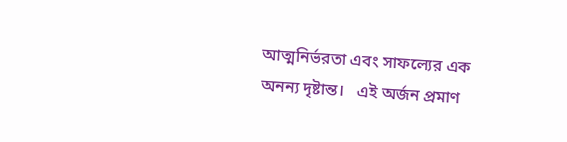আত্মনির্ভরতা এবং সাফল্যের এক অনন্য দৃষ্টান্ত।   এই অর্জন প্রমাণ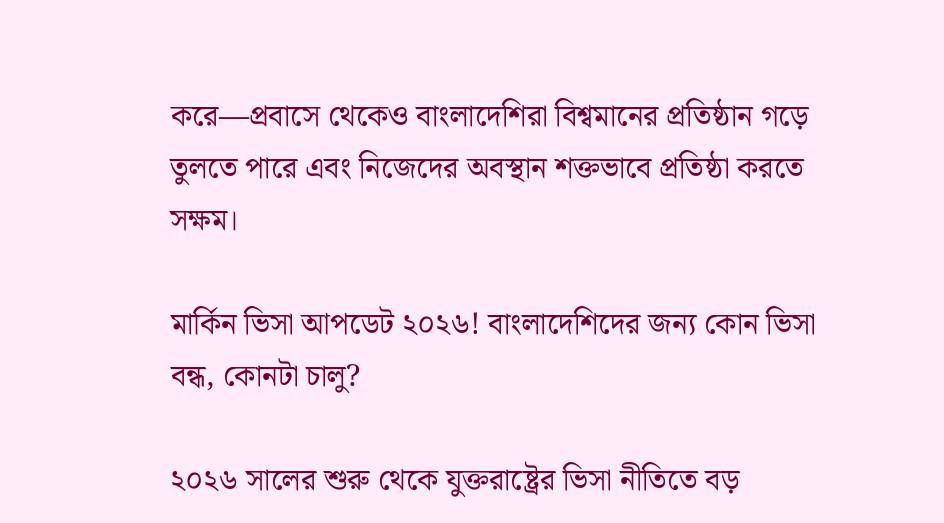করে—প্রবাসে থেকেও বাংলাদেশিরা বিশ্বমানের প্রতিষ্ঠান গড়ে তুলতে পারে এবং নিজেদের অবস্থান শক্তভাবে প্রতিষ্ঠা করতে সক্ষম।

মার্কিন ভিসা আপডেট ২০২৬! বাংলাদেশিদের জন্য কোন ভিসা বন্ধ, কোনটা চালু?

২০২৬ সালের শুরু থেকে যুক্তরাষ্ট্রের ভিসা নীতিতে বড়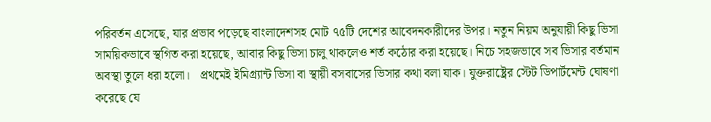পরিবর্তন এসেছে, যার প্রভাব পড়েছে বাংলাদেশসহ মোট ৭৫টি দেশের আবেদনকারীদের উপর। নতুন নিয়ম অনুযায়ী কিছু ভিসা সাময়িকভাবে স্থগিত করা হয়েছে, আবার কিছু ভিসা চালু থাকলেও শর্ত কঠোর করা হয়েছে। নিচে সহজভাবে সব ভিসার বর্তমান অবস্থা তুলে ধরা হলো।   প্রথমেই ইমিগ্র্যান্ট ভিসা বা স্থায়ী বসবাসের ভিসার কথা বলা যাক। যুক্তরাষ্ট্রের স্টেট ডিপার্টমেন্ট ঘোষণা করেছে যে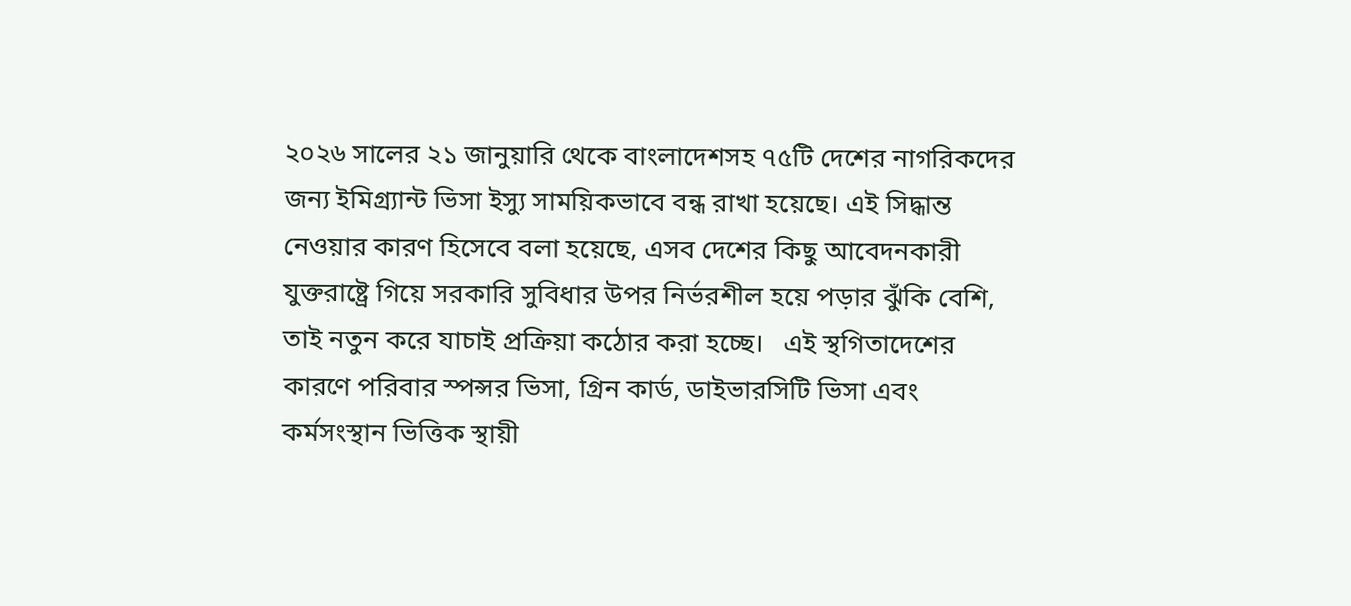২০২৬ সালের ২১ জানুয়ারি থেকে বাংলাদেশসহ ৭৫টি দেশের নাগরিকদের জন্য ইমিগ্র্যান্ট ভিসা ইস্যু সাময়িকভাবে বন্ধ রাখা হয়েছে। এই সিদ্ধান্ত নেওয়ার কারণ হিসেবে বলা হয়েছে, এসব দেশের কিছু আবেদনকারী যুক্তরাষ্ট্রে গিয়ে সরকারি সুবিধার উপর নির্ভরশীল হয়ে পড়ার ঝুঁকি বেশি, তাই নতুন করে যাচাই প্রক্রিয়া কঠোর করা হচ্ছে।   এই স্থগিতাদেশের কারণে পরিবার স্পন্সর ভিসা, গ্রিন কার্ড, ডাইভারসিটি ভিসা এবং কর্মসংস্থান ভিত্তিক স্থায়ী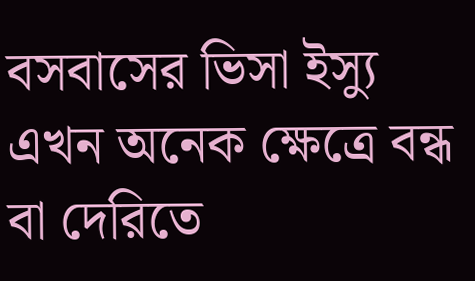বসবাসের ভিসা ইস্যু এখন অনেক ক্ষেত্রে বন্ধ বা দেরিতে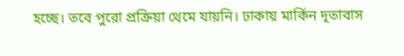হচ্ছে। তবে পুরো প্রক্রিয়া থেমে যায়নি। ঢাকায় মার্কিন দূতাবাস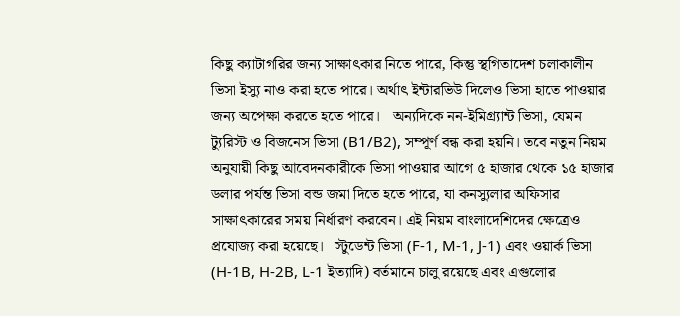কিছু ক্যাটাগরির জন্য সাক্ষাৎকার নিতে পারে, কিন্তু স্থগিতাদেশ চলাকালীন ভিসা ইস্যু নাও করা হতে পারে। অর্থাৎ ইন্টারভিউ দিলেও ভিসা হাতে পাওয়ার জন্য অপেক্ষা করতে হতে পারে।   অন্যদিকে নন-ইমিগ্র্যান্ট ভিসা, যেমন ট্যুরিস্ট ও বিজনেস ভিসা (B1/B2), সম্পূর্ণ বন্ধ করা হয়নি। তবে নতুন নিয়ম অনুযায়ী কিছু আবেদনকারীকে ভিসা পাওয়ার আগে ৫ হাজার থেকে ১৫ হাজার ডলার পর্যন্ত ভিসা বন্ড জমা দিতে হতে পারে, যা কনস্যুলার অফিসার সাক্ষাৎকারের সময় নির্ধারণ করবেন। এই নিয়ম বাংলাদেশিদের ক্ষেত্রেও প্রযোজ্য করা হয়েছে।   স্টুডেন্ট ভিসা (F-1, M-1, J-1) এবং ওয়ার্ক ভিসা (H-1B, H-2B, L-1 ইত্যাদি) বর্তমানে চালু রয়েছে এবং এগুলোর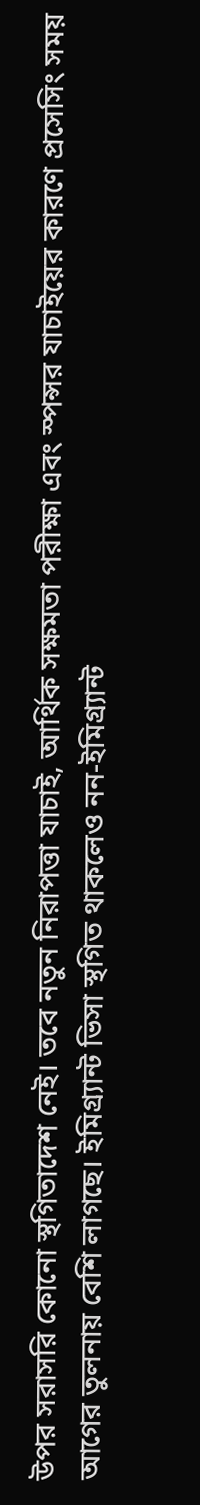উপর সরাসরি কোনো স্থগিতাদেশ নেই। তবে নতুন নিরাপত্তা যাচাই, আর্থিক সক্ষমতা পরীক্ষা এবং স্পন্সর যাচাইয়ের কারণে প্রসেসিং সময় আগের তুলনায় বেশি লাগছে। ইমিগ্র্যান্ট ভিসা স্থগিত থাকলেও নন-ইমিগ্র্যান্ট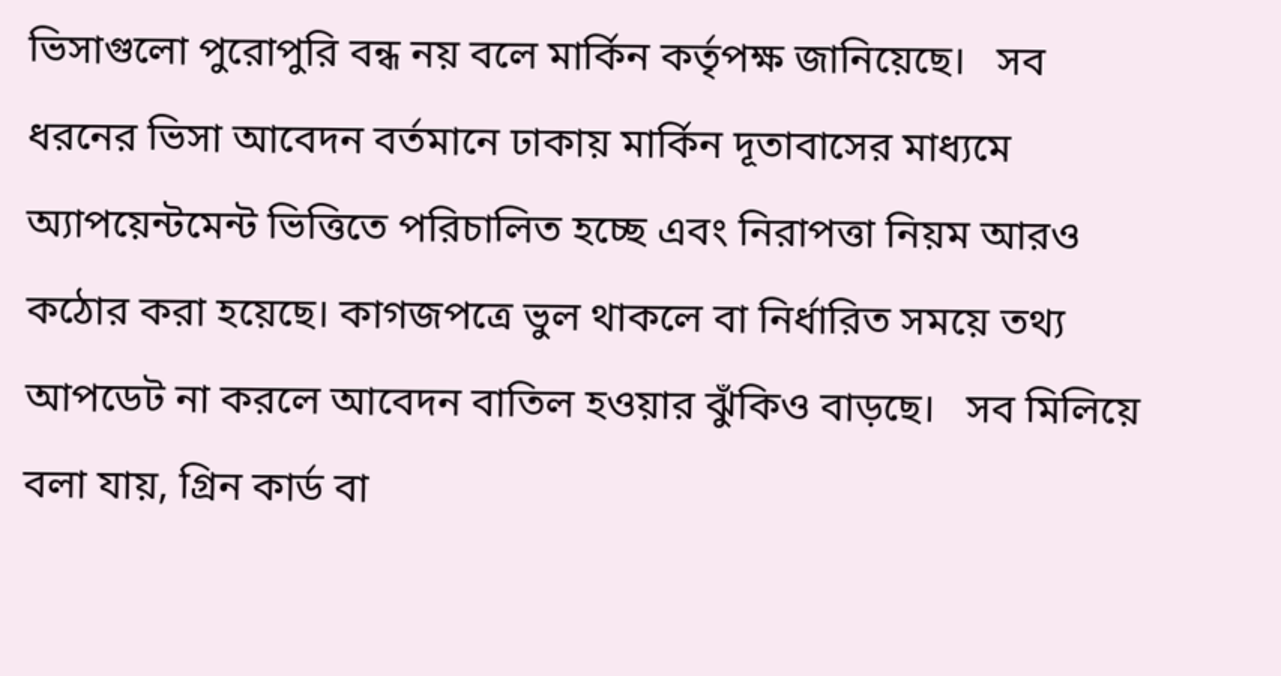ভিসাগুলো পুরোপুরি বন্ধ নয় বলে মার্কিন কর্তৃপক্ষ জানিয়েছে।   সব ধরনের ভিসা আবেদন বর্তমানে ঢাকায় মার্কিন দূতাবাসের মাধ্যমে অ্যাপয়েন্টমেন্ট ভিত্তিতে পরিচালিত হচ্ছে এবং নিরাপত্তা নিয়ম আরও কঠোর করা হয়েছে। কাগজপত্রে ভুল থাকলে বা নির্ধারিত সময়ে তথ্য আপডেট না করলে আবেদন বাতিল হওয়ার ঝুঁকিও বাড়ছে।   সব মিলিয়ে বলা যায়, গ্রিন কার্ড বা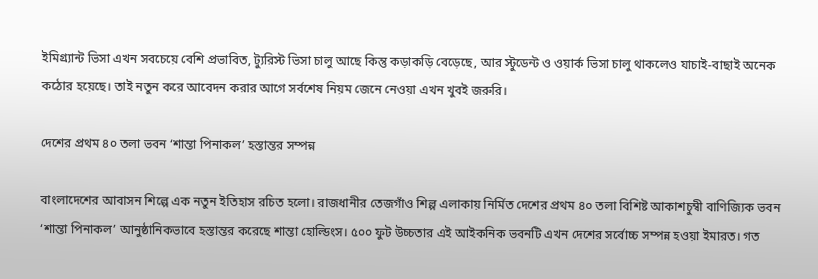ইমিগ্র্যান্ট ভিসা এখন সবচেয়ে বেশি প্রভাবিত, ট্যুরিস্ট ভিসা চালু আছে কিন্তু কড়াকড়ি বেড়েছে, আর স্টুডেন্ট ও ওয়ার্ক ভিসা চালু থাকলেও যাচাই-বাছাই অনেক কঠোর হয়েছে। তাই নতুন করে আবেদন করার আগে সর্বশেষ নিয়ম জেনে নেওয়া এখন খুবই জরুরি।

দেশের প্রথম ৪০ তলা ভবন ‘শান্তা পিনাকল’ হস্তান্তর সম্পন্ন

বাংলাদেশের আবাসন শিল্পে এক নতুন ইতিহাস রচিত হলো। রাজধানীর তেজগাঁও শিল্প এলাকায় নির্মিত দেশের প্রথম ৪০ তলা বিশিষ্ট আকাশচুম্বী বাণিজ্যিক ভবন ‘শান্তা পিনাকল’ আনুষ্ঠানিকভাবে হস্তান্তর করেছে শান্তা হোল্ডিংস। ৫০০ ফুট উচ্চতার এই আইকনিক ভবনটি এখন দেশের সর্বোচ্চ সম্পন্ন হওয়া ইমারত। গত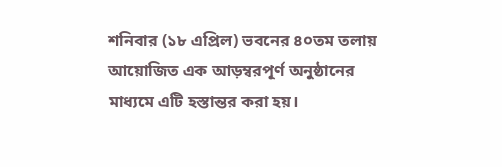শনিবার (১৮ এপ্রিল) ভবনের ৪০তম তলায় আয়োজিত এক আড়ম্বরপূর্ণ অনুষ্ঠানের মাধ্যমে এটি হস্তান্তর করা হয়।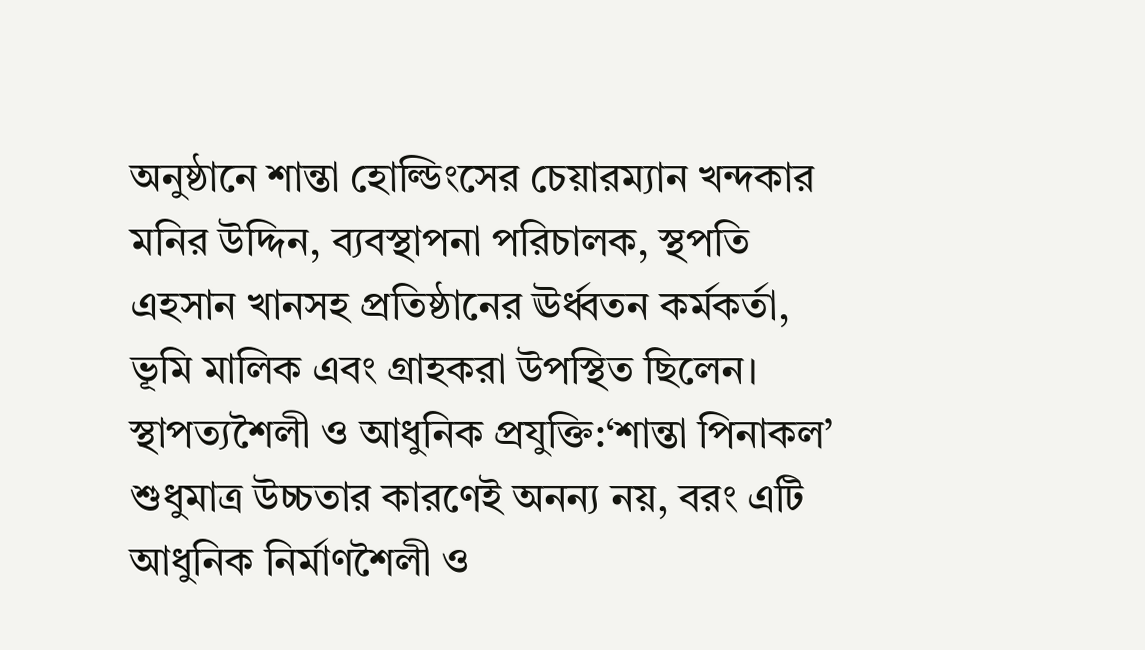অনুষ্ঠানে শান্তা হোল্ডিংসের চেয়ারম্যান খন্দকার মনির উদ্দিন, ব্যবস্থাপনা পরিচালক, স্থপতি এহসান খানসহ প্রতিষ্ঠানের ঊর্ধ্বতন কর্মকর্তা, ভূমি মালিক এবং গ্রাহকরা উপস্থিত ছিলেন। স্থাপত্যশৈলী ও আধুনিক প্রযুক্তি:‘শান্তা পিনাকল’ শুধুমাত্র উচ্চতার কারণেই অনন্য নয়, বরং এটি আধুনিক নির্মাণশৈলী ও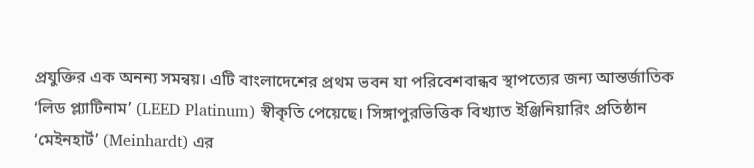প্রযুক্তির এক অনন্য সমন্বয়। এটি বাংলাদেশের প্রথম ভবন যা পরিবেশবান্ধব স্থাপত্যের জন্য আন্তর্জাতিক ‘লিড প্ল্যাটিনাম’ (LEED Platinum) স্বীকৃতি পেয়েছে। সিঙ্গাপুরভিত্তিক বিখ্যাত ইঞ্জিনিয়ারিং প্রতিষ্ঠান ‘মেইনহার্ট’ (Meinhardt) এর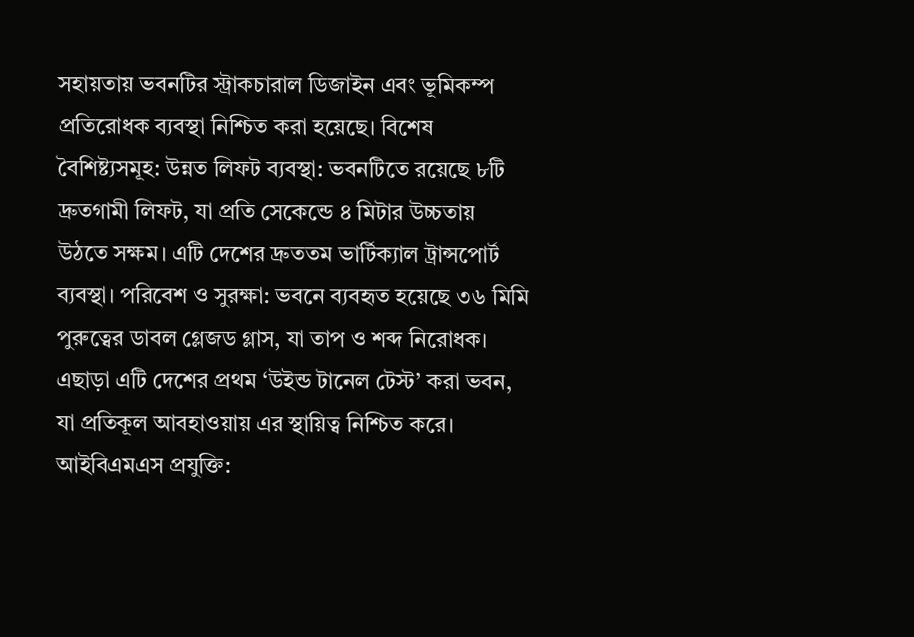সহায়তায় ভবনটির স্ট্রাকচারাল ডিজাইন এবং ভূমিকম্প প্রতিরোধক ব্যবস্থা নিশ্চিত করা হয়েছে। বিশেষ বৈশিষ্ট্যসমূহ: উন্নত লিফট ব্যবস্থা: ভবনটিতে রয়েছে ৮টি দ্রুতগামী লিফট, যা প্রতি সেকেন্ডে ৪ মিটার উচ্চতায় উঠতে সক্ষম। এটি দেশের দ্রুততম ভার্টিক্যাল ট্রান্সপোর্ট ব্যবস্থা। পরিবেশ ও সুরক্ষা: ভবনে ব্যবহৃত হয়েছে ৩৬ মিমি পুরুত্বের ডাবল গ্লেজড গ্লাস, যা তাপ ও শব্দ নিরোধক। এছাড়া এটি দেশের প্রথম ‘উইন্ড টানেল টেস্ট’ করা ভবন, যা প্রতিকূল আবহাওয়ায় এর স্থায়িত্ব নিশ্চিত করে। আইবিএমএস প্রযুক্তি: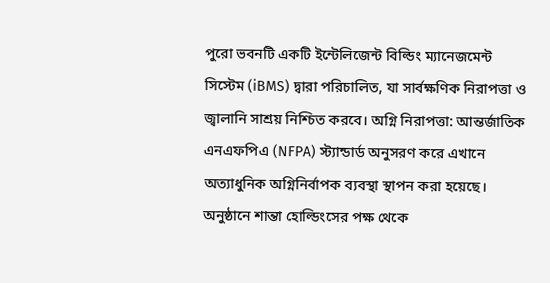পুরো ভবনটি একটি ইন্টেলিজেন্ট বিল্ডিং ম্যানেজমেন্ট সিস্টেম (iBMS) দ্বারা পরিচালিত, যা সার্বক্ষণিক নিরাপত্তা ও জ্বালানি সাশ্রয় নিশ্চিত করবে। অগ্নি নিরাপত্তা: আন্তর্জাতিক এনএফপিএ (NFPA) স্ট্যান্ডার্ড অনুসরণ করে এখানে অত্যাধুনিক অগ্নিনির্বাপক ব্যবস্থা স্থাপন করা হয়েছে। অনুষ্ঠানে শান্তা হোল্ডিংসের পক্ষ থেকে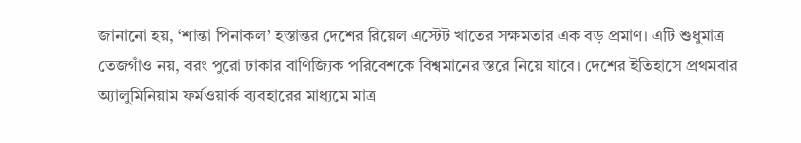জানানো হয়, ‘শান্তা পিনাকল’ হস্তান্তর দেশের রিয়েল এস্টেট খাতের সক্ষমতার এক বড় প্রমাণ। এটি শুধুমাত্র তেজগাঁও নয়, বরং পুরো ঢাকার বাণিজ্যিক পরিবেশকে বিশ্বমানের স্তরে নিয়ে যাবে। দেশের ইতিহাসে প্রথমবার অ্যালুমিনিয়াম ফর্মওয়ার্ক ব্যবহারের মাধ্যমে মাত্র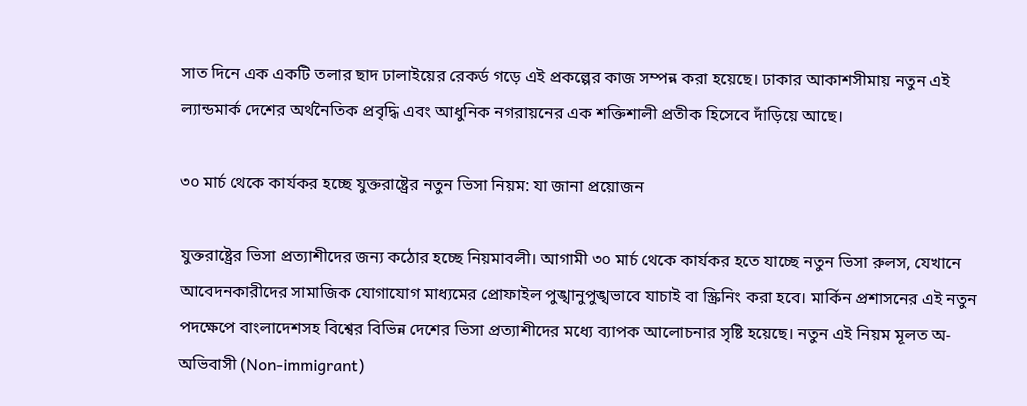সাত দিনে এক একটি তলার ছাদ ঢালাইয়ের রেকর্ড গড়ে এই প্রকল্পের কাজ সম্পন্ন করা হয়েছে। ঢাকার আকাশসীমায় নতুন এই ল্যান্ডমার্ক দেশের অর্থনৈতিক প্রবৃদ্ধি এবং আধুনিক নগরায়নের এক শক্তিশালী প্রতীক হিসেবে দাঁড়িয়ে আছে।

৩০ মার্চ থেকে কার্যকর হচ্ছে যুক্তরাষ্ট্রের নতুন ভিসা নিয়ম: যা জানা প্রয়োজন

যুক্তরাষ্ট্রের ভিসা প্রত্যাশীদের জন্য কঠোর হচ্ছে নিয়মাবলী। আগামী ৩০ মার্চ থেকে কার্যকর হতে যাচ্ছে নতুন ভিসা রুলস, যেখানে আবেদনকারীদের সামাজিক যোগাযোগ মাধ্যমের প্রোফাইল পুঙ্খানুপুঙ্খভাবে যাচাই বা স্ক্রিনিং করা হবে। মার্কিন প্রশাসনের এই নতুন পদক্ষেপে বাংলাদেশসহ বিশ্বের বিভিন্ন দেশের ভিসা প্রত্যাশীদের মধ্যে ব্যাপক আলোচনার সৃষ্টি হয়েছে। নতুন এই নিয়ম মূলত অ-অভিবাসী (Non-immigrant)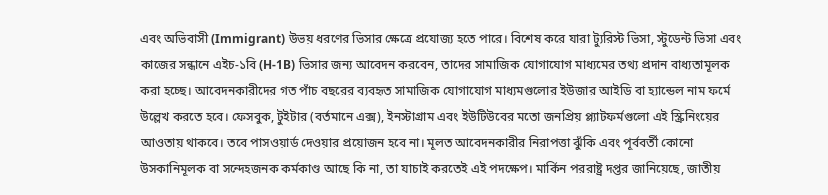এবং অভিবাসী (Immigrant) উভয় ধরণের ভিসার ক্ষেত্রে প্রযোজ্য হতে পারে। বিশেষ করে যারা ট্যুরিস্ট ভিসা, স্টুডেন্ট ভিসা এবং কাজের সন্ধানে এইচ-১বি (H-1B) ভিসার জন্য আবেদন করবেন, তাদের সামাজিক যোগাযোগ মাধ্যমের তথ্য প্রদান বাধ্যতামূলক করা হচ্ছে। আবেদনকারীদের গত পাঁচ বছরের ব্যবহৃত সামাজিক যোগাযোগ মাধ্যমগুলোর ইউজার আইডি বা হ্যান্ডেল নাম ফর্মে উল্লেখ করতে হবে। ফেসবুক, টুইটার (বর্তমানে এক্স), ইনস্টাগ্রাম এবং ইউটিউবের মতো জনপ্রিয় প্ল্যাটফর্মগুলো এই স্ক্রিনিংয়ের আওতায় থাকবে। তবে পাসওয়ার্ড দেওয়ার প্রয়োজন হবে না। মূলত আবেদনকারীর নিরাপত্তা ঝুঁকি এবং পূর্ববর্তী কোনো উসকানিমূলক বা সন্দেহজনক কর্মকাণ্ড আছে কি না, তা যাচাই করতেই এই পদক্ষেপ। মার্কিন পররাষ্ট্র দপ্তর জানিয়েছে, জাতীয়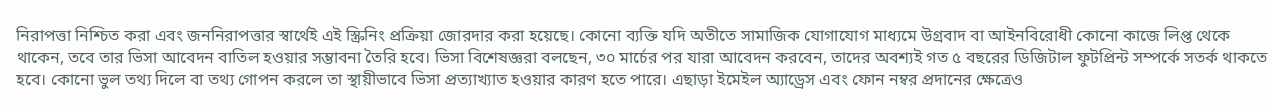নিরাপত্তা নিশ্চিত করা এবং জননিরাপত্তার স্বার্থেই এই স্ক্রিনিং প্রক্রিয়া জোরদার করা হয়েছে। কোনো ব্যক্তি যদি অতীতে সামাজিক যোগাযোগ মাধ্যমে উগ্রবাদ বা আইনবিরোধী কোনো কাজে লিপ্ত থেকে থাকেন, তবে তার ভিসা আবেদন বাতিল হওয়ার সম্ভাবনা তৈরি হবে। ভিসা বিশেষজ্ঞরা বলছেন, ৩০ মার্চের পর যারা আবেদন করবেন, তাদের অবশ্যই গত ৫ বছরের ডিজিটাল ফুটপ্রিন্ট সম্পর্কে সতর্ক থাকতে হবে। কোনো ভুল তথ্য দিলে বা তথ্য গোপন করলে তা স্থায়ীভাবে ভিসা প্রত্যাখ্যাত হওয়ার কারণ হতে পারে। এছাড়া ইমেইল অ্যাড্রেস এবং ফোন নম্বর প্রদানের ক্ষেত্রেও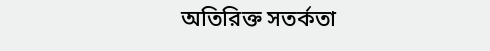অতিরিক্ত সতর্কতা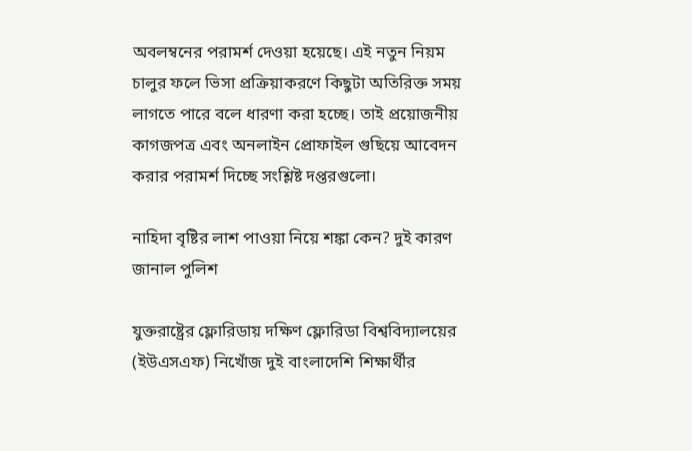অবলম্বনের পরামর্শ দেওয়া হয়েছে। এই নতুন নিয়ম চালুর ফলে ভিসা প্রক্রিয়াকরণে কিছুটা অতিরিক্ত সময় লাগতে পারে বলে ধারণা করা হচ্ছে। তাই প্রয়োজনীয় কাগজপত্র এবং অনলাইন প্রোফাইল গুছিয়ে আবেদন করার পরামর্শ দিচ্ছে সংশ্লিষ্ট দপ্তরগুলো।

নাহিদা বৃষ্টির লাশ পাওয়া নিয়ে শঙ্কা কেন? দুই কারণ জানাল পুলিশ

যুক্তরাষ্ট্রের ফ্লোরিডায় দক্ষিণ ফ্লোরিডা বিশ্ববিদ্যালয়ের (ইউএসএফ) নিখোঁজ দুই বাংলাদেশি শিক্ষার্থীর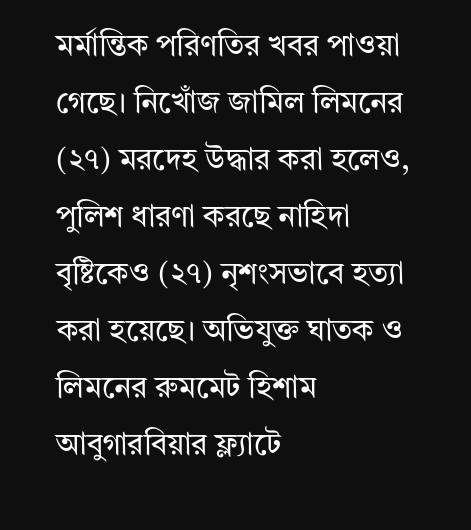মর্মান্তিক পরিণতির খবর পাওয়া গেছে। নিখোঁজ জামিল লিমনের (২৭) মরদেহ উদ্ধার করা হলেও, পুলিশ ধারণা করছে নাহিদা বৃষ্টিকেও (২৭) নৃশংসভাবে হত্যা করা হয়েছে। অভিযুক্ত ঘাতক ও লিমনের রুমমেট হিশাম আবুগারবিয়ার ফ্ল্যাটে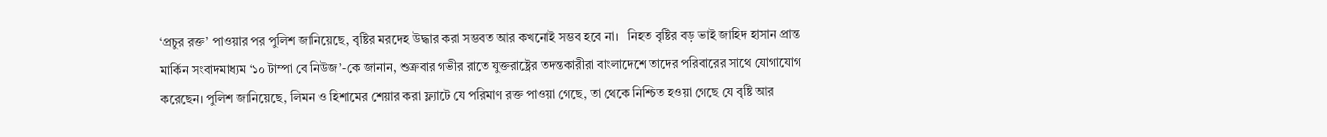‘প্রচুর রক্ত’ পাওয়ার পর পুলিশ জানিয়েছে, বৃষ্টির মরদেহ উদ্ধার করা সম্ভবত আর কখনোই সম্ভব হবে না।   নিহত বৃষ্টির বড় ভাই জাহিদ হাসান প্রান্ত মার্কিন সংবাদমাধ্যম ‘১০ টাম্পা বে নিউজ’-কে জানান, শুক্রবার গভীর রাতে যুক্তরাষ্ট্রের তদন্তকারীরা বাংলাদেশে তাদের পরিবারের সাথে যোগাযোগ করেছেন। পুলিশ জানিয়েছে, লিমন ও হিশামের শেয়ার করা ফ্ল্যাটে যে পরিমাণ রক্ত পাওয়া গেছে, তা থেকে নিশ্চিত হওয়া গেছে যে বৃষ্টি আর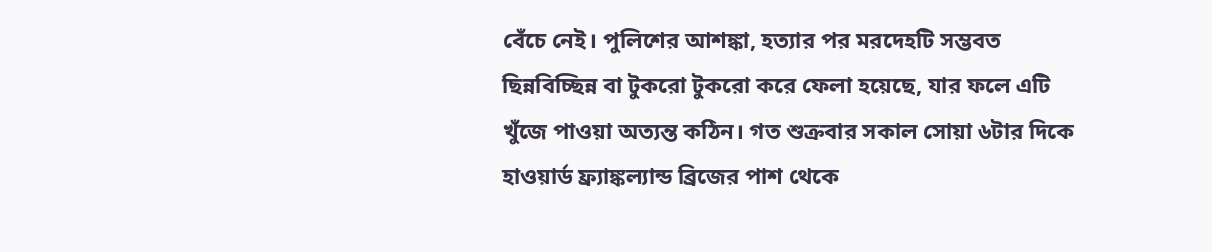বেঁচে নেই। পুলিশের আশঙ্কা, হত্যার পর মরদেহটি সম্ভবত ছিন্নবিচ্ছিন্ন বা টুকরো টুকরো করে ফেলা হয়েছে, যার ফলে এটি খুঁজে পাওয়া অত্যন্ত কঠিন। গত শুক্রবার সকাল সোয়া ৬টার দিকে হাওয়ার্ড ফ্র্যাঙ্কল্যান্ড ব্রিজের পাশ থেকে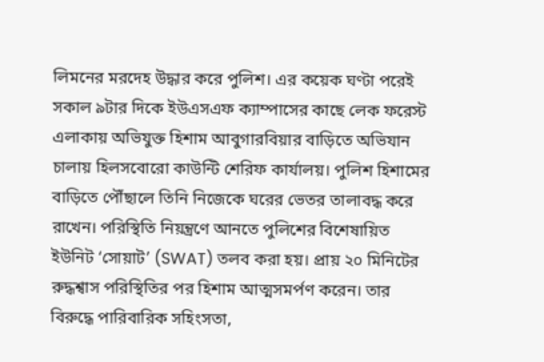লিমনের মরদেহ উদ্ধার করে পুলিশ। এর কয়েক ঘণ্টা পরেই সকাল ৯টার দিকে ইউএসএফ ক্যাম্পাসের কাছে লেক ফরেস্ট এলাকায় অভিযুক্ত হিশাম আবুগারবিয়ার বাড়িতে অভিযান চালায় হিলসবোরো কাউন্টি শেরিফ কার্যালয়। পুলিশ হিশামের বাড়িতে পৌঁছালে তিনি নিজেকে ঘরের ভেতর তালাবদ্ধ করে রাখেন। পরিস্থিতি নিয়ন্ত্রণে আনতে পুলিশের বিশেষায়িত ইউনিট ‘সোয়াট’ (SWAT) তলব করা হয়। প্রায় ২০ মিনিটের রুদ্ধশ্বাস পরিস্থিতির পর হিশাম আত্মসমর্পণ করেন। তার বিরুদ্ধে পারিবারিক সহিংসতা,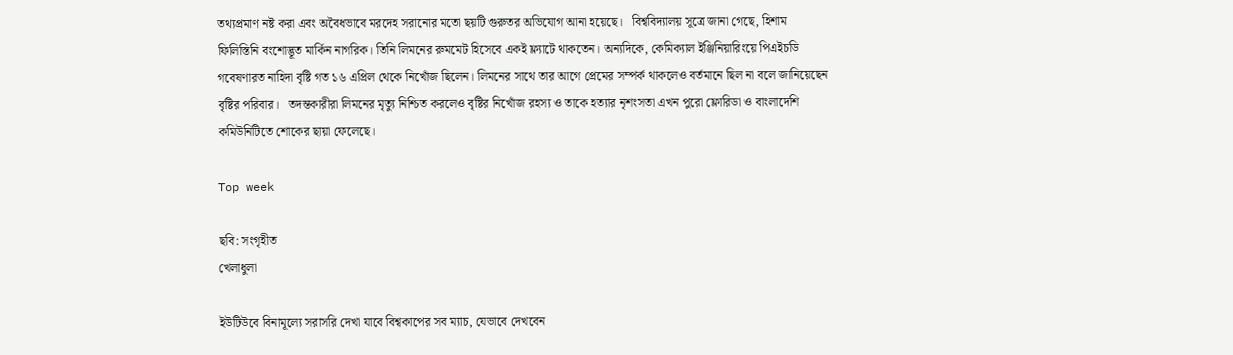তথ্যপ্রমাণ নষ্ট করা এবং অবৈধভাবে মরদেহ সরানোর মতো ছয়টি গুরুতর অভিযোগ আনা হয়েছে।   বিশ্ববিদ্যালয় সূত্রে জানা গেছে, হিশাম ফিলিস্তিনি বংশোদ্ভূত মার্কিন নাগরিক। তিনি লিমনের রুমমেট হিসেবে একই ফ্ল্যাটে থাকতেন। অন্যদিকে, কেমিক্যাল ইঞ্জিনিয়ারিংয়ে পিএইচডি গবেষণারত নাহিদা বৃষ্টি গত ১৬ এপ্রিল থেকে নিখোঁজ ছিলেন। লিমনের সাথে তার আগে প্রেমের সম্পর্ক থাকলেও বর্তমানে ছিল না বলে জানিয়েছেন বৃষ্টির পরিবার।   তদন্তকারীরা লিমনের মৃত্যু নিশ্চিত করলেও বৃষ্টির নিখোঁজ রহস্য ও তাকে হত্যার নৃশংসতা এখন পুরো ফ্লোরিডা ও বাংলাদেশি কমিউনিটিতে শোকের ছায়া ফেলেছে।

Top week

ছবি: সংগৃহীত
খেলাধুলা

ইউটিউবে বিনামূল্যে সরাসরি দেখা যাবে বিশ্বকাপের সব ম্যাচ, যেভাবে দেখবেন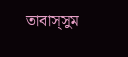তাবাস্সুম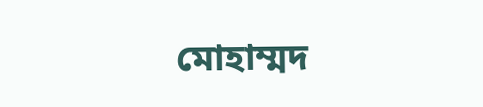মোহাম্মদ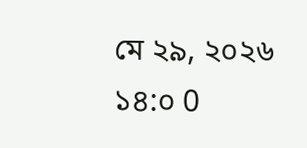মে ২৯, ২০২৬ ১৪:০ 0